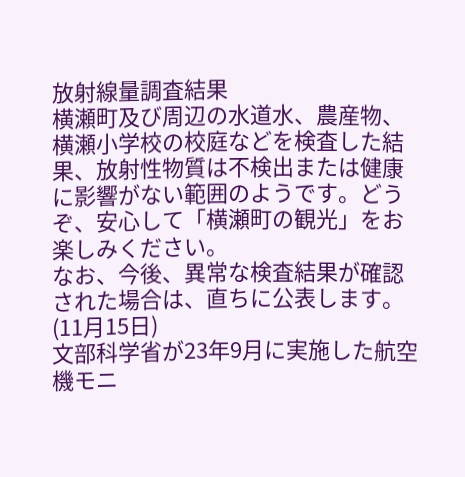放射線量調査結果
横瀬町及び周辺の水道水、農産物、横瀬小学校の校庭などを検査した結果、放射性物質は不検出または健康に影響がない範囲のようです。どうぞ、安心して「横瀬町の観光」をお楽しみください。
なお、今後、異常な検査結果が確認された場合は、直ちに公表します。
(11月15日)
文部科学省が23年9月に実施した航空機モニ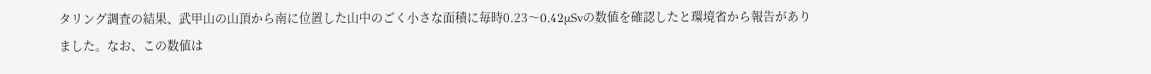タリング調査の結果、武甲山の山頂から南に位置した山中のごく小さな面積に毎時0.23〜0.42μSvの数値を確認したと環境省から報告がありました。なお、この数値は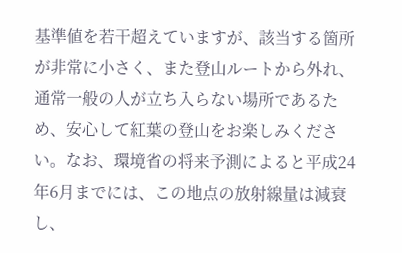基準値を若干超えていますが、該当する箇所が非常に小さく、また登山ルートから外れ、通常一般の人が立ち入らない場所であるため、安心して紅葉の登山をお楽しみください。なお、環境省の将来予測によると平成24年6月までには、この地点の放射線量は減衰し、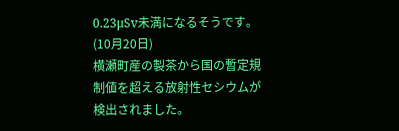0.23μSv未満になるそうです。
(10月20日)
横瀬町産の製茶から国の暫定規制値を超える放射性セシウムが検出されました。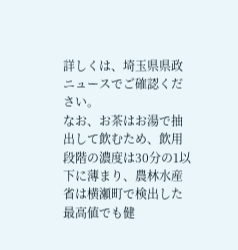詳しくは、埼玉県県政ニュースでご確認ください。
なお、お茶はお湯で抽出して飲むため、飲用段階の濃度は30分の1以下に薄まり、農林水産省は横瀬町で検出した最高値でも健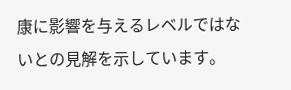康に影響を与えるレベルではないとの見解を示しています。